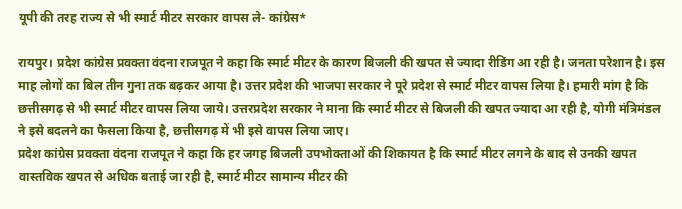यूपी की तरह राज्य से भी स्मार्ट मीटर सरकार वापस ले- कांग्रेस*

रायपुर। प्रदेश कांग्रेस प्रवक्ता वंदना राजपूत ने कहा कि स्मार्ट मीटर के कारण बिजली की खपत से ज्यादा रीडिंग आ रही है। जनता परेशान है। इस माह लोगों का बिल तीन गुना तक बढ़कर आया है। उत्तर प्रदेश की भाजपा सरकार ने पूरे प्रदेश से स्मार्ट मीटर वापस लिया है। हमारी मांग है कि छत्तीसगढ़ से भी स्मार्ट मीटर वापस लिया जाये। उत्तरप्रदेश सरकार ने माना कि स्मार्ट मीटर से बिजली की खपत ज्यादा आ रही है, योगी मंत्रिमंडल ने इसे बदलने का फैसला किया है, छत्तीसगढ़ में भी इसे वापस लिया जाए।
प्रदेश कांग्रेस प्रवक्ता वंदना राजपूत ने कहा कि हर जगह बिजली उपभोक्ताओं की शिकायत है कि स्मार्ट मीटर लगने के बाद से उनकी खपत वास्तविक खपत से अधिक बताई जा रही है, स्मार्ट मीटर सामान्य मीटर की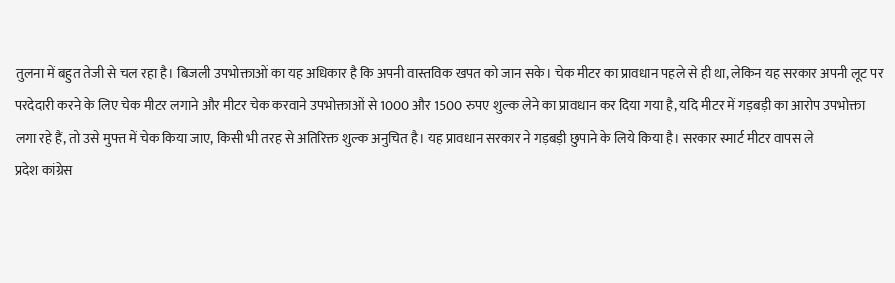तुलना में बहुत तेजी से चल रहा है। बिजली उपभोक्ताओं का यह अधिकार है कि अपनी वास्तविक खपत को जान सके। चेक मीटर का प्रावधान पहले से ही था, लेकिन यह सरकार अपनी लूट पर परदेदारी करने के लिए चेक मीटर लगाने और मीटर चेक करवाने उपभोक्ताओं से 1000 और 1500 रुपए शुल्क लेने का प्रावधान कर दिया गया है, यदि मीटर में गड़बड़ी का आरोप उपभोक्ता लगा रहे हैं, तो उसे मुफ्त में चेक किया जाए, किसी भी तरह से अतिरिक्त शुल्क अनुचित है। यह प्रावधान सरकार ने गड़बड़ी छुपाने के लिये किया है। सरकार स्मार्ट मीटर वापस ले
प्रदेश कांग्रेस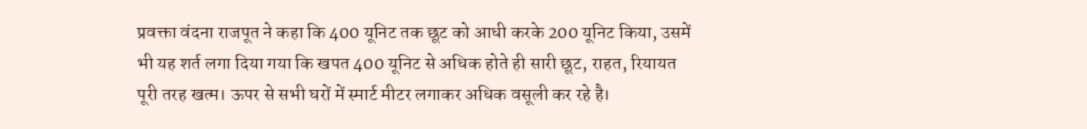प्रवक्ता वंदना राजपूत ने कहा कि 400 यूनिट तक छूट को आधी करके 200 यूनिट किया, उसमें भी यह शर्त लगा दिया गया कि खपत 400 यूनिट से अधिक होते ही सारी छूट, राहत, रियायत पूरी तरह खत्म। ऊपर से सभी घरों में स्मार्ट मीटर लगाकर अधिक वसूली कर रहे है।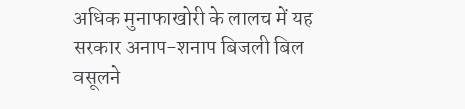अधिक मुनाफाखोरी के लालच में यह सरकार अनाप-शनाप बिजली बिल वसूलने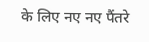के लिए नए नए पैंतरे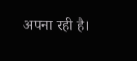अपना रही है।